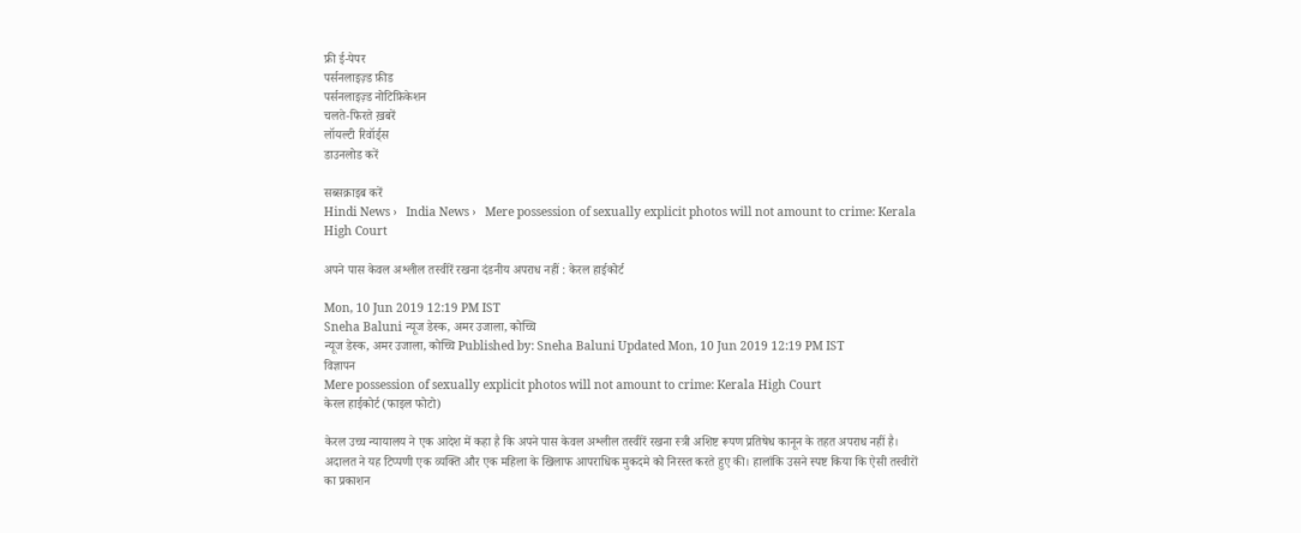फ्री ई-पेपर
पर्सनलाइज़्ड फ़ीड
पर्सनलाइज़्ड नोटिफ़िकेशन
चलते-फिरते ख़बरें
लॉयल्टी रिवॉर्ड्स
डाउनलोड करें

सब्सक्राइब करें
Hindi News ›   India News ›   Mere possession of sexually explicit photos will not amount to crime: Kerala High Court

अपने पास केवल अश्लील तस्वीरें रखना दंडनीय अपराध नहीं : केरल हाईकोर्ट

Mon, 10 Jun 2019 12:19 PM IST
Sneha Baluni न्यूज डेस्क, अमर उजाला, कोच्चि
न्यूज डेस्क, अमर उजाला, कोच्चि Published by: Sneha Baluni Updated Mon, 10 Jun 2019 12:19 PM IST
विज्ञापन
Mere possession of sexually explicit photos will not amount to crime: Kerala High Court
केरल हाईकोर्ट (फाइल फोटो)

केरल उच्च न्यायालय ने एक आदेश में कहा है कि अपने पास केवल अश्लील तस्वीरें रखना स्त्री अशिष्ट रूपण प्रतिषेध कानून के तहत अपराध नहीं है। अदालत ने यह टिप्पणी एक व्यक्ति और एक महिला के खिलाफ आपराधिक मुकदमे को निरस्त करते हुए की। हालांकि उसने स्पष्ट किया कि ऐसी तस्वीरों का प्रकाशन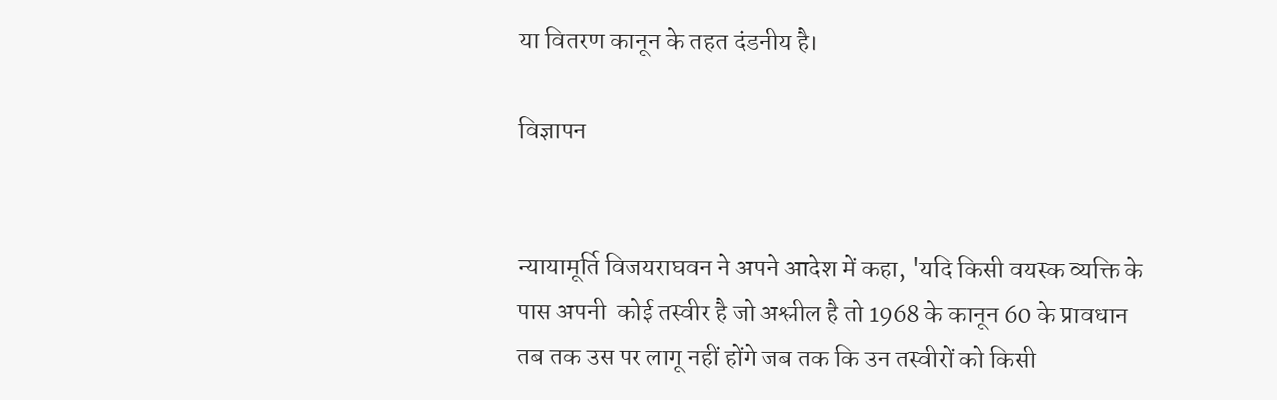या वितरण कानून के तहत दंडनीय है।

विज्ञापन


न्यायामूर्ति विजयराघवन ने अपने आदेश में कहा, 'यदि किसी वयस्क व्यक्ति के पास अपनी  कोई तस्वीर है जो अश्लील है तो 1968 के कानून 60 के प्रावधान तब तक उस पर लागू नहीं होंगे जब तक कि उन तस्वीरों को किसी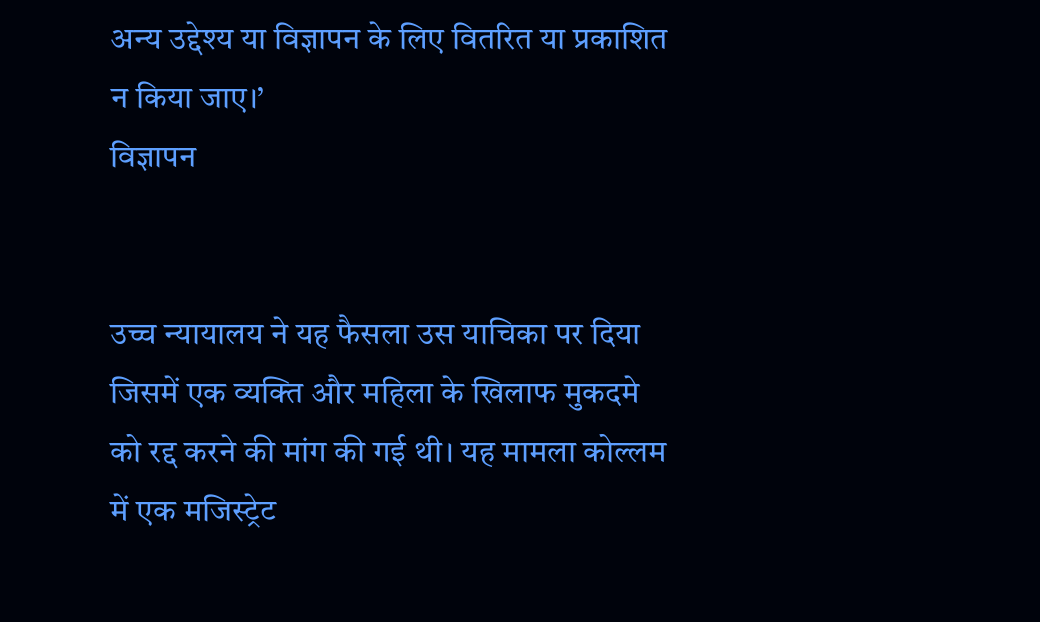अन्य उद्देश्य या विज्ञापन के लिए वितरित या प्रकाशित न किया जाए।’
विज्ञापन


उच्च न्यायालय ने यह फैसला उस याचिका पर दिया जिसमें एक व्यक्ति और महिला के खिलाफ मुकदमे को रद्द करने की मांग की गई थी। यह मामला कोल्लम में एक मजिस्ट्रेट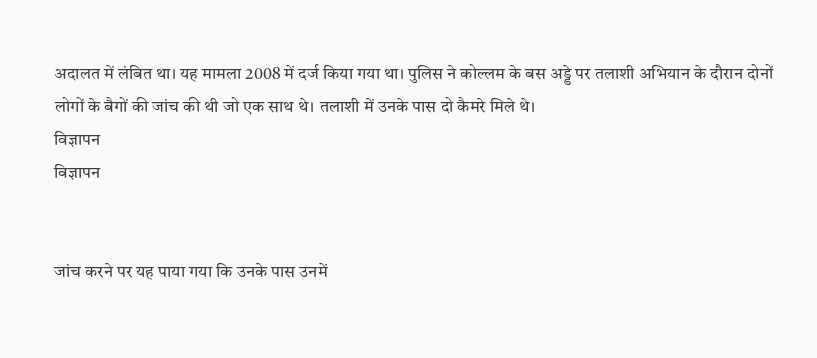अदालत में लंबित था। यह मामला 2008 में दर्ज किया गया था। पुलिस ने कोल्लम के बस अड्डे पर तलाशी अभियान के दौरान दोनों लोगों के बैगों की जांच की थी जो एक साथ थे। तलाशी में उनके पास दो कैमरे मिले थे।
विज्ञापन
विज्ञापन


जांच करने पर यह पाया गया कि उनके पास उनमें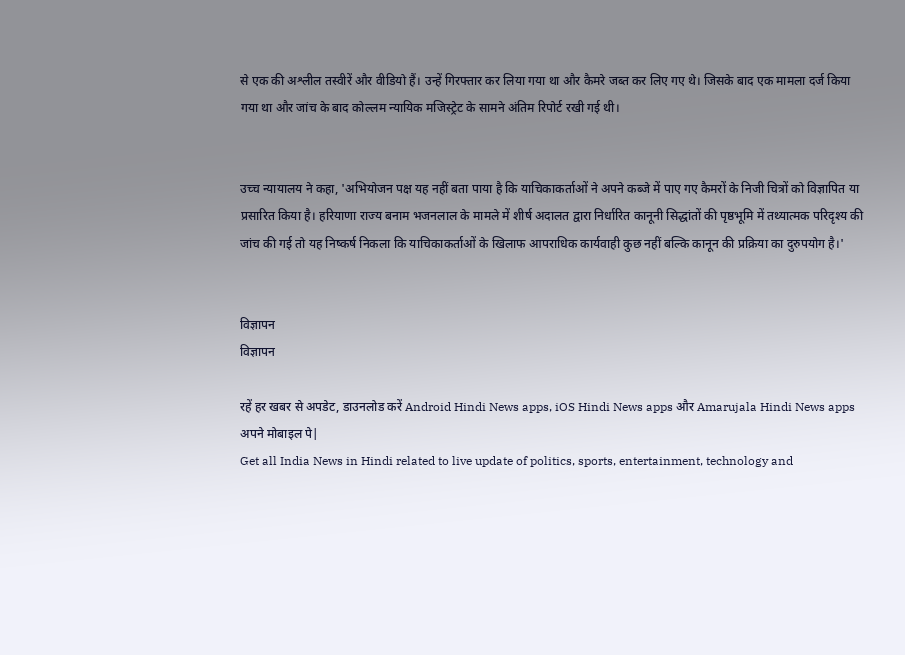से एक की अश्लील तस्वीरें और वीडियो हैं। उन्हें गिरफ्तार कर लिया गया था और कैमरे जब्त कर लिए गए थे। जिसके बाद एक मामला दर्ज किया गया था और जांच के बाद कोल्लम न्यायिक मजिस्ट्रेट के सामने अंतिम रिपोर्ट रखी गई थी।


उच्च न्यायालय ने कहा, 'अभियोजन पक्ष यह नहीं बता पाया है कि याचिकाकर्ताओं ने अपने कब्जे में पाए गए कैमरों के निजी चित्रों को विज्ञापित या प्रसारित किया है। हरियाणा राज्य बनाम भजनलाल के मामले में शीर्ष अदालत द्वारा निर्धारित कानूनी सिद्धांतों की पृष्ठभूमि में तथ्यात्मक परिदृश्य की जांच की गई तो यह निष्कर्ष निकला कि याचिकाकर्ताओं के खिलाफ आपराधिक कार्यवाही कुछ नहीं बल्कि कानून की प्रक्रिया का दुरुपयोग है।'


विज्ञापन
विज्ञापन

रहें हर खबर से अपडेट, डाउनलोड करें Android Hindi News apps, iOS Hindi News apps और Amarujala Hindi News apps अपने मोबाइल पे|
Get all India News in Hindi related to live update of politics, sports, entertainment, technology and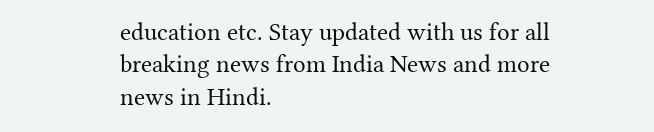education etc. Stay updated with us for all breaking news from India News and more news in Hindi.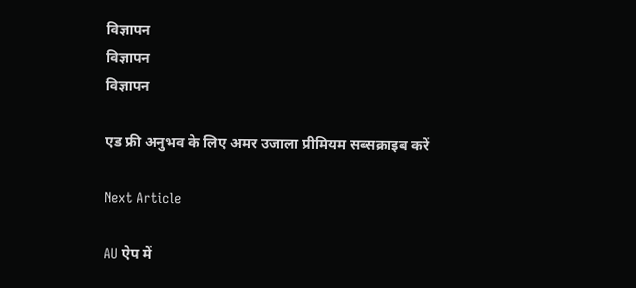विज्ञापन
विज्ञापन
विज्ञापन

एड फ्री अनुभव के लिए अमर उजाला प्रीमियम सब्सक्राइब करें

Next Article

AU ऐप में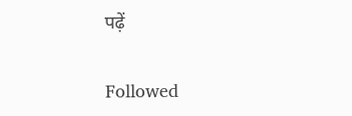पढ़ें

Followed